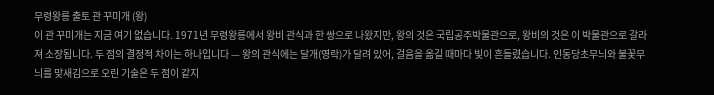무령왕릉 출토 관 꾸미개 (왕)
이 관 꾸미개는 지금 여기 없습니다. 1971년 무령왕릉에서 왕비 관식과 한 쌍으로 나왔지만, 왕의 것은 국립공주박물관으로, 왕비의 것은 이 박물관으로 갈라져 소장됩니다. 두 점의 결정적 차이는 하나입니다 — 왕의 관식에는 달개(영락)가 달려 있어, 걸음을 옮길 때마다 빛이 흔들렸습니다. 인동당초무늬와 불꽃무늬를 맞새김으로 오린 기술은 두 점이 같지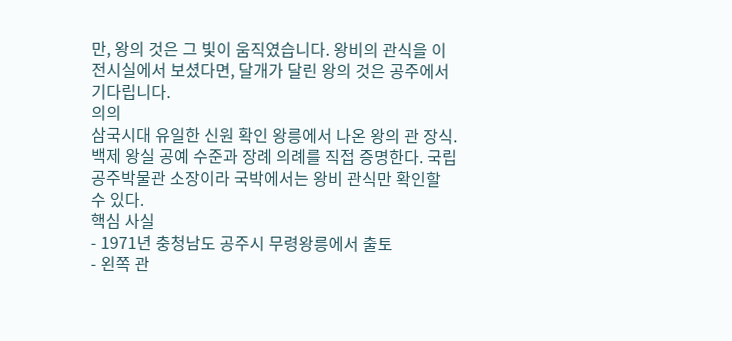만, 왕의 것은 그 빛이 움직였습니다. 왕비의 관식을 이 전시실에서 보셨다면, 달개가 달린 왕의 것은 공주에서 기다립니다.
의의
삼국시대 유일한 신원 확인 왕릉에서 나온 왕의 관 장식. 백제 왕실 공예 수준과 장례 의례를 직접 증명한다. 국립공주박물관 소장이라 국박에서는 왕비 관식만 확인할 수 있다.
핵심 사실
- 1971년 충청남도 공주시 무령왕릉에서 출토
- 왼쪽 관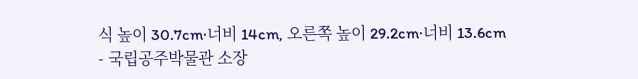식 높이 30.7cm·너비 14cm, 오른쪽 높이 29.2cm·너비 13.6cm
- 국립공주박물관 소장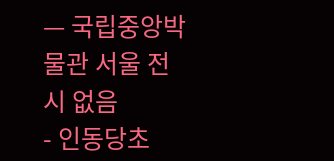— 국립중앙박물관 서울 전시 없음
- 인동당초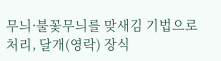무늬·불꽃무늬를 맞새김 기법으로 처리, 달개(영락) 장식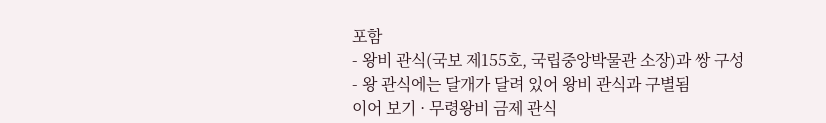포함
- 왕비 관식(국보 제155호, 국립중앙박물관 소장)과 쌍 구성
- 왕 관식에는 달개가 달려 있어 왕비 관식과 구별됨
이어 보기 · 무령왕비 금제 관식